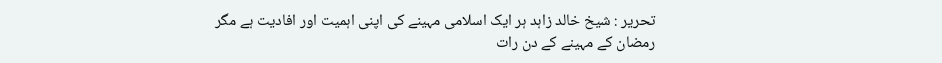تحریر : شیخ خالد زاہد ہر ایک اسلامی مہینے کی اپنی اہمیت اور افادیت ہے مگر رمضان کے مہینے کے دن رات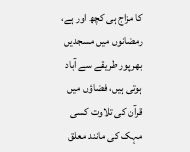کا مزاج ہی کچھ اور ہے، رمضانوں میں مسجدیں بھرپور طریقے سے آباد ہوتی ہیں، فضاؤں میں قرآن کی تلاوت کسی مہک کی مانند معلق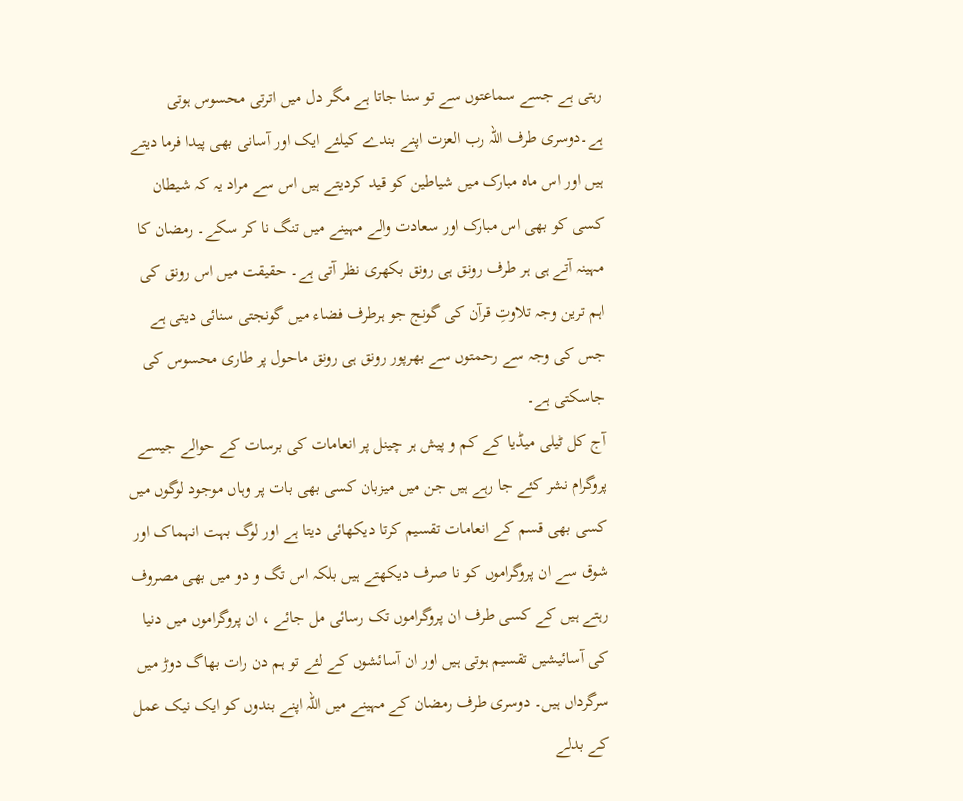رہتی ہے جسے سماعتوں سے تو سنا جاتا ہے مگر دل میں اترتی محسوس ہوتی ہے۔دوسری طرف اللہ رب العزت اپنے بندے کیلئے ایک اور آسانی بھی پیدا فرما دیتے ہیں اور اس ماہ مبارک میں شیاطین کو قید کردیتے ہیں اس سے مراد یہ کہ شیطان کسی کو بھی اس مبارک اور سعادت والے مہینے میں تنگ نا کر سکے۔ رمضان کا مہینہ آتے ہی ہر طرف رونق ہی رونق بکھری نظر آتی ہے۔ حقیقت میں اس رونق کی اہم ترین وجہ تلاوتِ قرآن کی گونج جو ہرطرف فضاء میں گونجتی سنائی دیتی ہے جس کی وجہ سے رحمتوں سے بھرپور رونق ہی رونق ماحول پر طاری محسوس کی جاسکتی ہے۔
آج کل ٹیلی میڈیا کے کم و پیش ہر چینل پر انعامات کی برسات کے حوالے جیسے پروگرام نشر کئے جا رہے ہیں جن میں میزبان کسی بھی بات پر وہاں موجود لوگوں میں کسی بھی قسم کے انعامات تقسیم کرتا دیکھائی دیتا ہے اور لوگ بہت انہماک اور شوق سے ان پروگراموں کو نا صرف دیکھتے ہیں بلکہ اس تگ و دو میں بھی مصروف رہتے ہیں کے کسی طرف ان پروگراموں تک رسائی مل جائے ، ان پروگراموں میں دنیا کی آسائیشیں تقسیم ہوتی ہیں اور ان آسائشوں کے لئے تو ہم دن رات بھاگ دوڑ میں سرگرداں ہیں۔ دوسری طرف رمضان کے مہینے میں اللہ اپنے بندوں کو ایک نیک عمل کے بدلے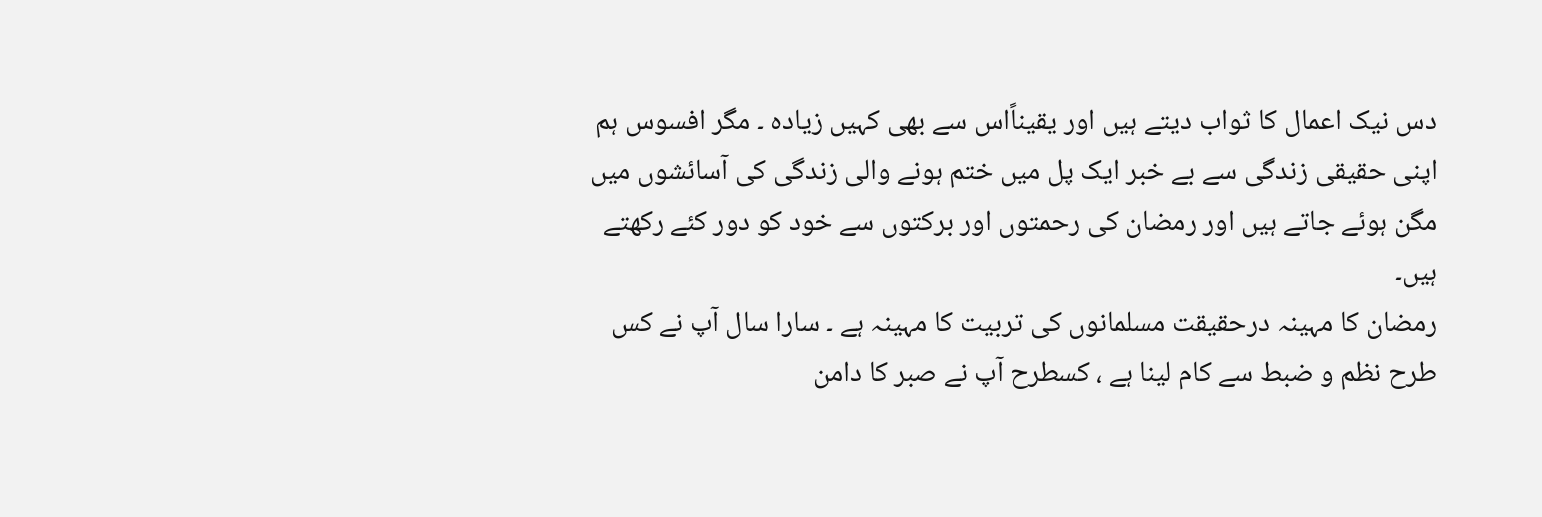دس نیک اعمال کا ثواب دیتے ہیں اور یقیناًاس سے بھی کہیں زیادہ ۔ مگر افسوس ہم اپنی حقیقی زندگی سے بے خبر ایک پل میں ختم ہونے والی زندگی کی آسائشوں میں مگن ہوئے جاتے ہیں اور رمضان کی رحمتوں اور برکتوں سے خود کو دور کئے رکھتے ہیں۔
رمضان کا مہینہ درحقیقت مسلمانوں کی تربیت کا مہینہ ہے ۔ سارا سال آپ نے کس طرح نظم و ضبط سے کام لینا ہے ، کسطرح آپ نے صبر کا دامن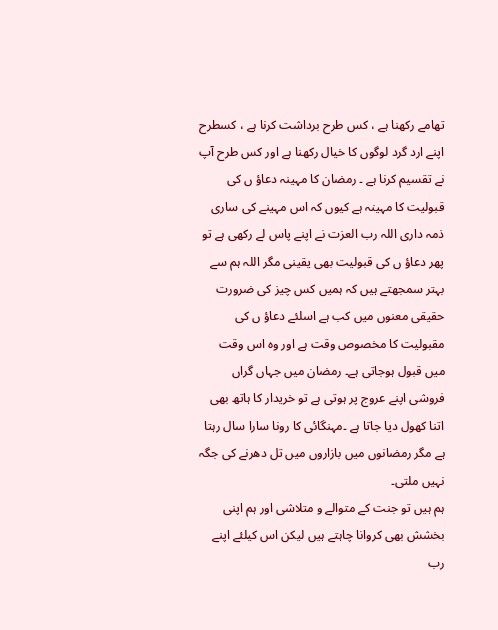تھامے رکھنا ہے ، کس طرح برداشت کرنا ہے ، کسطرح اپنے ارد گرد لوگوں کا خیال رکھنا ہے اور کس طرح آپ نے تقسیم کرنا ہے ۔ رمضان کا مہینہ دعاؤ ں کی قبولیت کا مہینہ ہے کیوں کہ اس مہینے کی ساری ذمہ داری اللہ رب العزت نے اپنے پاس لے رکھی ہے تو پھر دعاؤ ں کی قبولیت بھی یقینی مگر اللہ ہم سے بہتر سمجھتے ہیں کہ ہمیں کس چیز کی ضرورت حقیقی معنوں میں کب ہے اسلئے دعاؤ ں کی مقبولیت کا مخصوص وقت ہے اور وہ اس وقت میں قبول ہوجاتی ہے۔ رمضان میں جہاں گراں فروشی اپنے عروج پر ہوتی ہے تو خریدار کا ہاتھ بھی اتنا کھول دیا جاتا ہے ۔مہنگائی کا رونا سارا سال رہتا ہے مگر رمضانوں میں بازاروں میں تل دھرنے کی جگہ نہیں ملتی۔
ہم ہیں تو جنت کے متوالے و متلاشی اور ہم اپنی بخشش بھی کروانا چاہتے ہیں لیکن اس کیلئے اپنے رب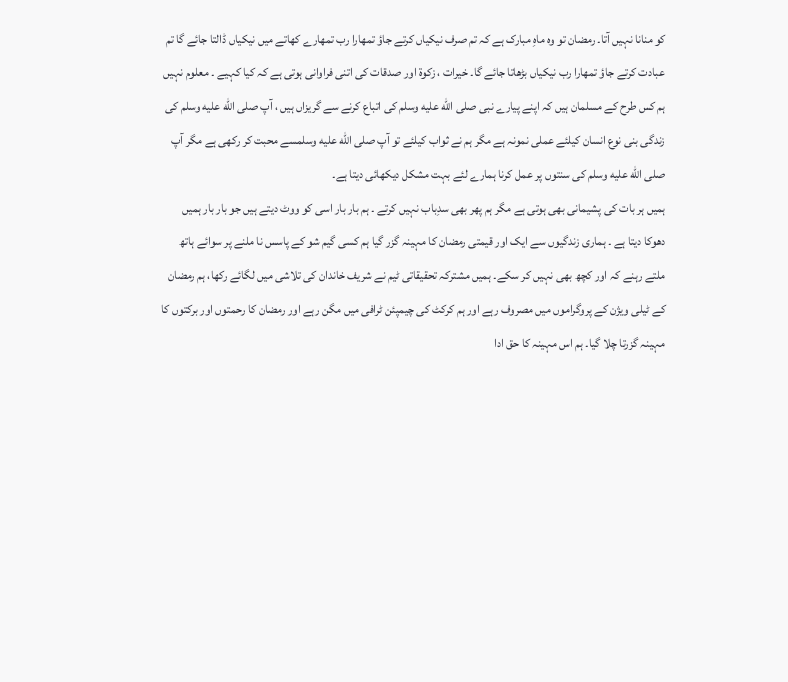کو منانا نہیں آتا۔ رمضان تو وہ ماہِ مبارک ہے کہ تم صرف نیکیاں کرتے جاؤ تمھارا رب تمھارے کھاتے میں نیکیاں ڈالتا جائے گا تم عبادت کرتے جاؤ تمھارا رب نیکیاں بڑھاتا جائے گا۔ خیرات ، زکوۃ اور صدقات کی اتنی فراوانی ہوتی ہے کہ کیا کہیے ۔ معلوم نہیں ہم کس طرح کے مسلمان ہیں کہ اپنے پیارے نبی صلى الله عليه وسلم کی اتباع کرنے سے گریزاں ہیں ، آپ صلى الله عليه وسلم کی زندگی بنی نوع انسان کیلئے عملی نمونہ ہے مگر ہم نے ثواب کیلئے تو آپ صلى الله عليه وسلمسے محبت کر رکھی ہے مگر آپ صلى الله عليه وسلم کی سنتوں پر عمل کرنا ہمارے لئے بہت مشکل دیکھائی دیتا ہے۔
ہمیں ہر بات کی پشیمانی بھی ہوتی ہے مگر ہم پھر بھی سدِباب نہیں کرتے ۔ ہم بار بار اسی کو ووٹ دیتے ہیں جو بار بار ہمیں دھوکا دیتا ہے ۔ ہماری زندگیوں سے ایک اور قیمتی رمضان کا مہینہ گزر گیا ہم کسی گیم شو کے پاسس نا ملنے پر سوائے ہاتھ ملتے رہنے کہ اور کچھ بھی نہیں کر سکے۔ ہمیں مشترکہ تحقیقاتی ٹیم نے شریف خاندان کی تلاشی میں لگائے رکھا، ہم رمضان کے ٹیلی ویژن کے پروگراموں میں مصروف رہے اور ہم کرکٹ کی چیمپئن ٹرافی میں مگن رہے اور رمضان کا رحمتوں اور برکتوں کا مہینہ گزرتا چلا گیا۔ ہم اس مہینہ کا حق ادا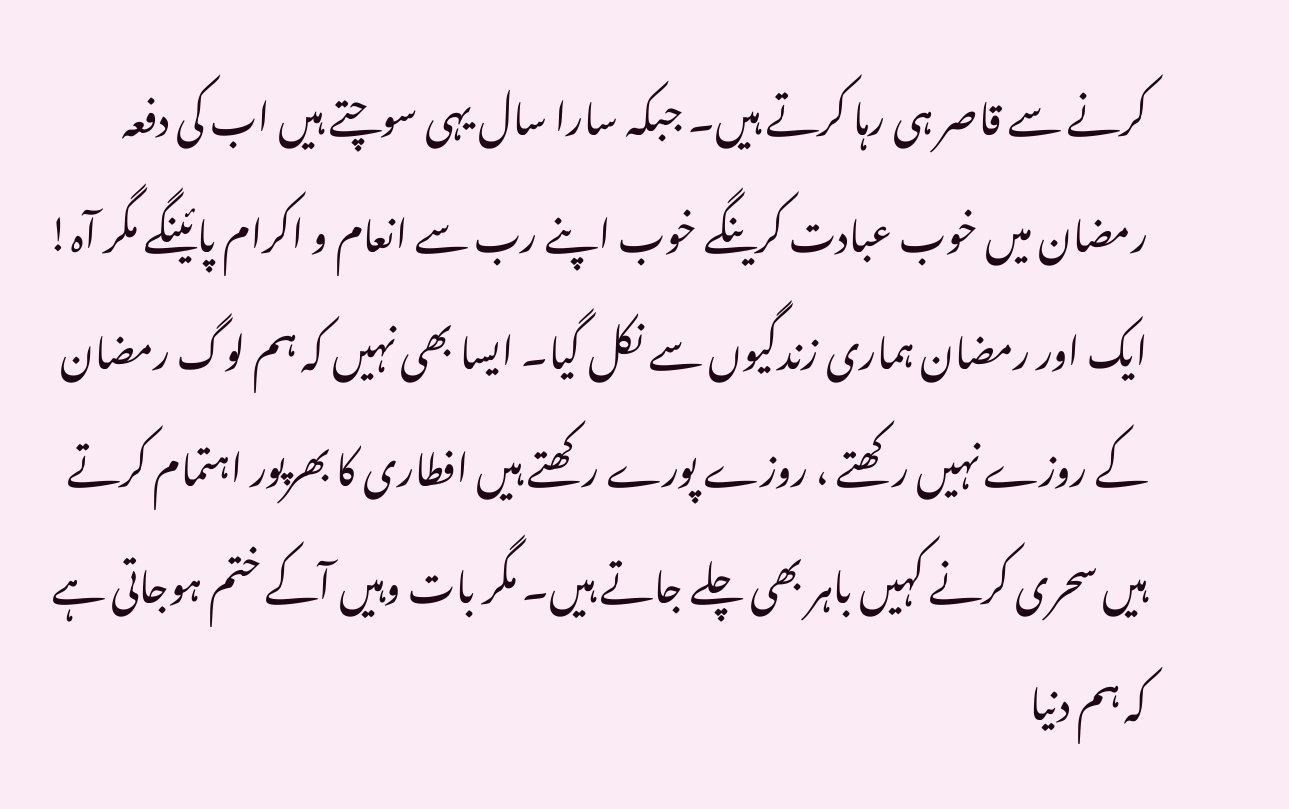کرنے سے قاصر ہی رہا کرتے ہیں۔ جبکہ سارا سال یہی سوچتے ہیں اب کی دفعہ رمضان میں خوب عبادت کرینگے خوب اپنے رب سے انعام و اکرام پائینگے مگر آہ! ایک اور رمضان ہماری زندگیوں سے نکل گیا۔ ایسا بھی نہیں کہ ہم لوگ رمضان کے روزے نہیں رکھتے ، روزے پورے رکھتے ہیں افطاری کا بھرپور اہتمام کرتے ہیں سحری کرنے کہیں باہر بھی چلے جاتے ہیں۔ مگر بات وہیں آکے ختم ہوجاتی ہے کہ ہم دنیا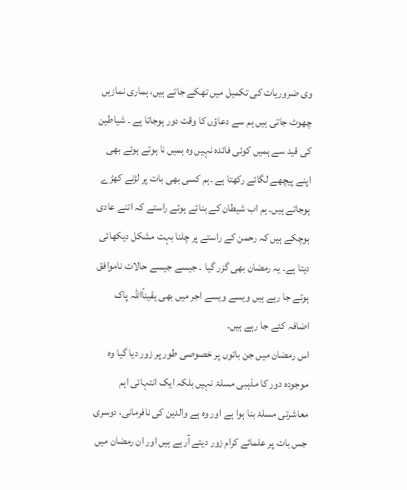وی ضروریات کی تکمیل میں تھکے جاتے ہیں، ہماری نمازیں چھوٹ جاتی ہیں ہم سے دعاؤں کا وقت دور ہوجاتا ہے ۔ شیاطین کی قید سے ہمیں کوئی فائدہ نہیں وہ ہمیں نا ہوتے ہوئے بھی اپنے پیچھے لگائے رکھتا ہے ۔ہم کسی بھی بات پر لڑنے کھڑے ہوجاتے ہیں۔ ہم اب شیطان کے بنائے ہوئے راستے کہ اتنے عادی ہوچکے ہیں کہ رحمن کے راستے پر چلنا بہت مشکل دیکھائی دیتا ہے۔ یہ رمضان بھی گزر گیا ۔ جیسے جیسے حالات ناموافق ہوتے جا رہے ہیں ویسے ویسے اجر میں بھی یقیناًاللہ پاک اضافہ کئے جا رہے ہیں۔
اس رمضان میں جن باتوں پر خصوصی طور پر زور دیا گیا وہ موجودہ دور کا مذہبی مسلۂ نہیں بلکہ ایک انتہائی اہم معاشرتی مسلۂ بنا ہوا ہے اور وہ ہے والدین کی نافرمانی، دوسری جس بات پر علمائے کرام زور دیتے آرہے ہیں اور ان رمضان میں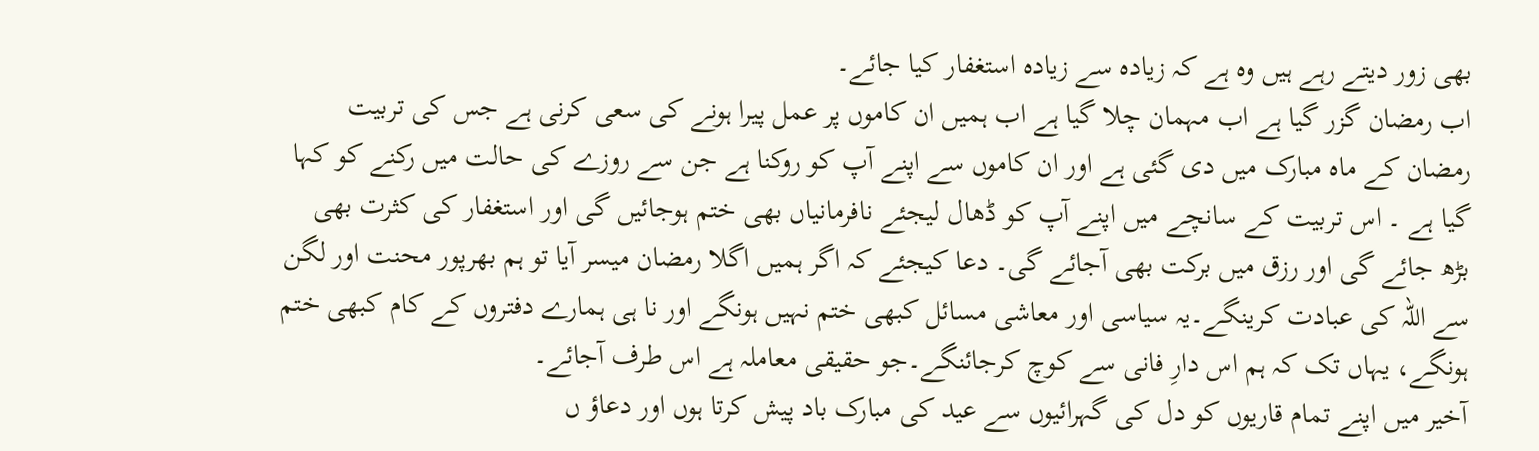بھی زور دیتے رہے ہیں وہ ہے کہ زیادہ سے زیادہ استغفار کیا جائے۔
اب رمضان گزر گیا ہے اب مہمان چلا گیا ہے اب ہمیں ان کاموں پر عمل پیرا ہونے کی سعی کرنی ہے جس کی تربیت رمضان کے ماہ مبارک میں دی گئی ہے اور ان کاموں سے اپنے آپ کو روکنا ہے جن سے روزے کی حالت میں رکنے کو کہا گیا ہے ۔ اس تربیت کے سانچے میں اپنے آپ کو ڈھال لیجئے نافرمانیاں بھی ختم ہوجائیں گی اور استغفار کی کثرت بھی بڑھ جائے گی اور رزق میں برکت بھی آجائے گی۔ دعا کیجئے کہ اگر ہمیں اگلا رمضان میسر آیا تو ہم بھرپور محنت اور لگن سے اللہ کی عبادت کرینگے۔یہ سیاسی اور معاشی مسائل کبھی ختم نہیں ہونگے اور نا ہی ہمارے دفتروں کے کام کبھی ختم ہونگے، یہاں تک کہ ہم اس دارِ فانی سے کوچ کرجائنگے۔جو حقیقی معاملہ ہے اس طرف آجائے۔
آخیر میں اپنے تمام قاریوں کو دل کی گہرائیوں سے عید کی مبارک باد پیش کرتا ہوں اور دعاؤ ں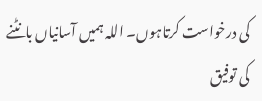کی درخواست کرتاہوں۔ اللہ ہمیں آسانیاں بانٹنے کی توفیق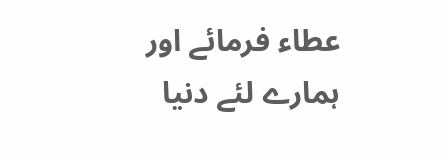عطاء فرمائے اور ہمارے لئے دنیا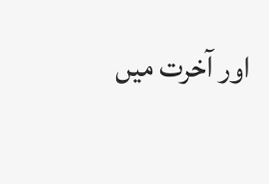اور آخرت میں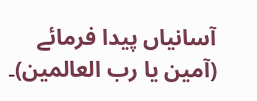آسانیاں پیدا فرمائے (آمین یا رب العالمین)۔